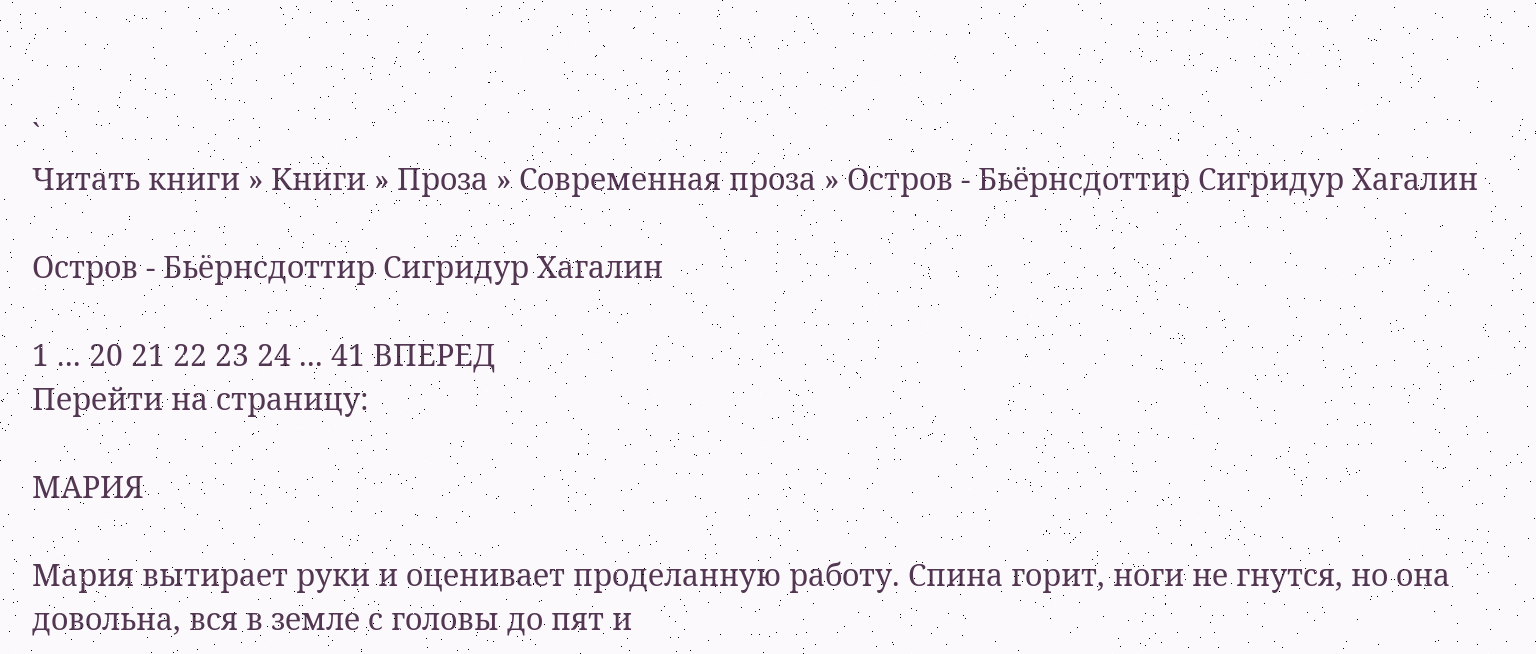`
Читать книги » Книги » Проза » Современная проза » Остров - Бьёрнсдоттир Сигридур Хагалин

Остров - Бьёрнсдоттир Сигридур Хагалин

1 ... 20 21 22 23 24 ... 41 ВПЕРЕД
Перейти на страницу:

МАРИЯ

Мария вытирает руки и оценивает проделанную работу. Спина горит, ноги не гнутся, но она довольна, вся в земле с головы до пят и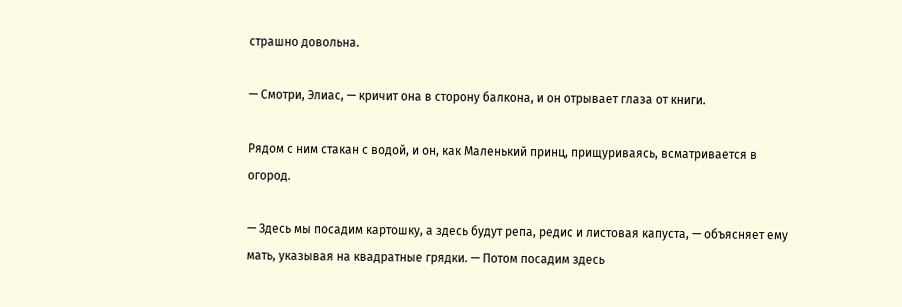страшно довольна.

— Смотри, Элиас, — кричит она в сторону балкона, и он отрывает глаза от книги.

Рядом с ним стакан с водой, и он, как Маленький принц, прищуриваясь, всматривается в огород.

— Здесь мы посадим картошку, а здесь будут репа, редис и листовая капуста, — объясняет ему мать, указывая на квадратные грядки. — Потом посадим здесь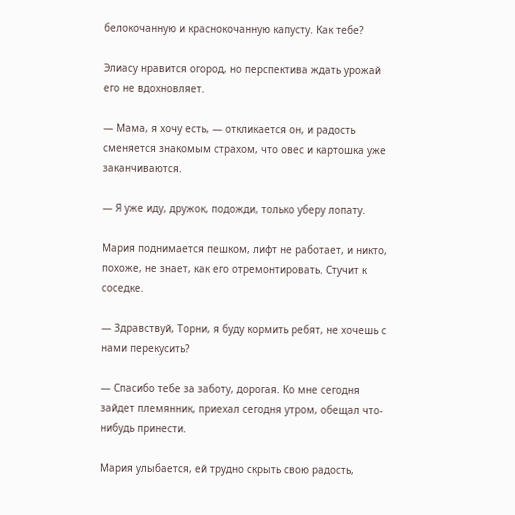белокочанную и краснокочанную капусту. Как тебе?

Элиасу нравится огород, но перспектива ждать урожай его не вдохновляет.

— Мама, я хочу есть, — откликается он, и радость сменяется знакомым страхом, что овес и картошка уже заканчиваются.

— Я уже иду, дружок, подожди, только уберу лопату.

Мария поднимается пешком, лифт не работает, и никто, похоже, не знает, как его отремонтировать. Стучит к соседке.

— Здравствуй, Торни, я буду кормить ребят, не хочешь с нами перекусить?

— Спасибо тебе за заботу, дорогая. Ко мне сегодня зайдет племянник, приехал сегодня утром, обещал что-нибудь принести.

Мария улыбается, ей трудно скрыть свою радость,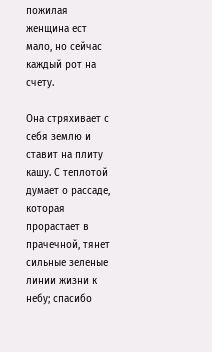пожилая женщина ест мало, но сейчас каждый рот на счету.

Она стряхивает с себя землю и ставит на плиту кашу. С теплотой думает о рассаде, которая прорастает в прачечной, тянет сильные зеленые линии жизни к небу; спасибо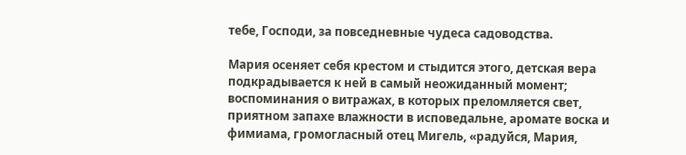тебе, Господи, за повседневные чудеса садоводства.

Мария осеняет себя крестом и стыдится этого, детская вера подкрадывается к ней в самый неожиданный момент; воспоминания о витражах, в которых преломляется свет, приятном запахе влажности в исповедальне, аромате воска и фимиама, громогласный отец Мигель, «радуйся, Мария,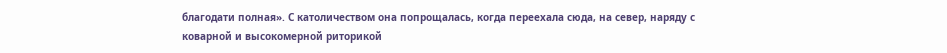благодати полная». С католичеством она попрощалась, когда переехала сюда, на север, наряду с коварной и высокомерной риторикой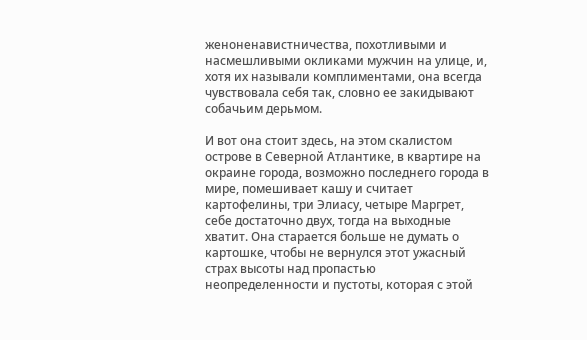женоненавистничества, похотливыми и насмешливыми окликами мужчин на улице, и, хотя их называли комплиментами, она всегда чувствовала себя так, словно ее закидывают собачьим дерьмом.

И вот она стоит здесь, на этом скалистом острове в Северной Атлантике, в квартире на окраине города, возможно последнего города в мире, помешивает кашу и считает картофелины, три Элиасу, четыре Маргрет, себе достаточно двух, тогда на выходные хватит. Она старается больше не думать о картошке, чтобы не вернулся этот ужасный страх высоты над пропастью неопределенности и пустоты, которая с этой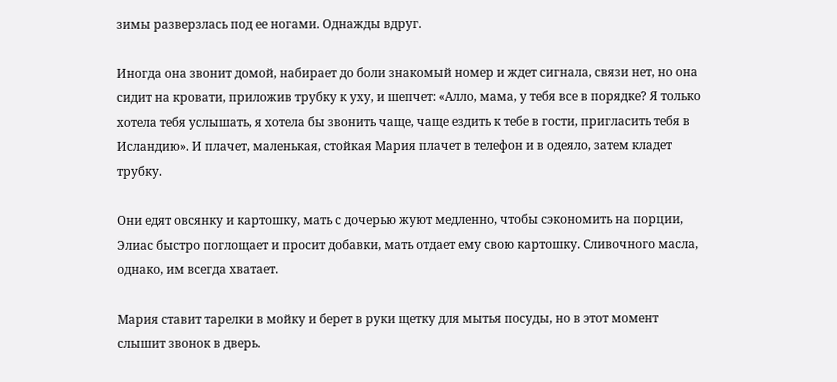зимы разверзлась под ее ногами. Однажды вдруг.

Иногда она звонит домой, набирает до боли знакомый номер и ждет сигнала, связи нет, но она сидит на кровати, приложив трубку к уху, и шепчет: «Алло, мама, у тебя все в порядке? Я только хотела тебя услышать, я хотела бы звонить чаще, чаще ездить к тебе в гости, пригласить тебя в Исландию». И плачет, маленькая, стойкая Мария плачет в телефон и в одеяло, затем кладет трубку.

Они едят овсянку и картошку, мать с дочерью жуют медленно, чтобы сэкономить на порции, Элиас быстро поглощает и просит добавки, мать отдает ему свою картошку. Сливочного масла, однако, им всегда хватает.

Мария ставит тарелки в мойку и берет в руки щетку для мытья посуды, но в этот момент слышит звонок в дверь.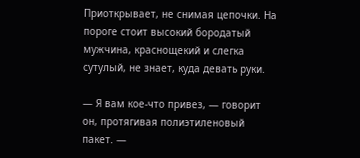Приоткрывает, не снимая цепочки. На пороге стоит высокий бородатый мужчина, краснощекий и слегка сутулый, не знает, куда девать руки.

— Я вам кое-что привез, — говорит он, протягивая полиэтиленовый пакет. —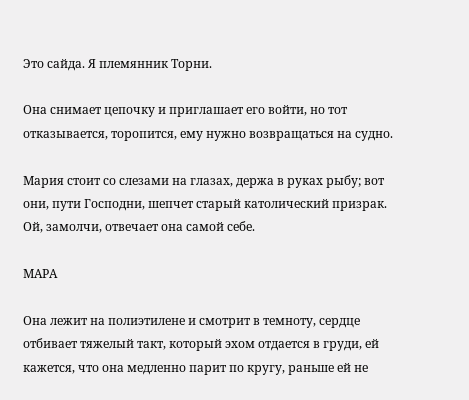Это сайда. Я племянник Торни.

Она снимает цепочку и приглашает его войти, но тот отказывается, торопится, ему нужно возвращаться на судно.

Мария стоит со слезами на глазах, держа в руках рыбу; вот они, пути Господни, шепчет старый католический призрак. Ой, замолчи, отвечает она самой себе.

МАРА

Она лежит на полиэтилене и смотрит в темноту, сердце отбивает тяжелый такт, который эхом отдается в груди, ей кажется, что она медленно парит по кругу, раньше ей не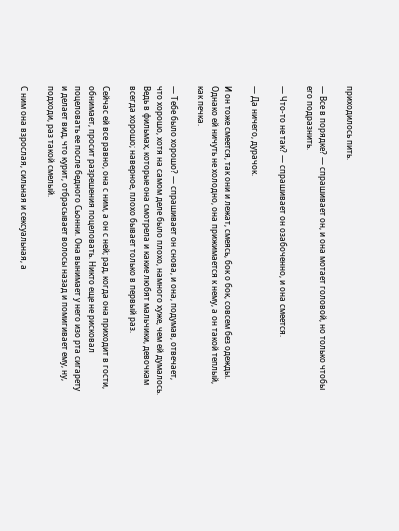приходилось пить.

— Все в порядке? — спрашивает он, и она мотает головой, но только чтобы его подразнить.

— Что-то не так? — спрашивает он озабоченно, и она смеется.

— Да ничего, дурачок.

И он тоже смеется, так они и лежат, смеясь, бок о бок, совсем без одежды. Однако ей ничуть не холодно, она прижимается к нему, а он такой теплый, как печка.

— Тебе было хорошо? — спрашивает он снова, и она, подумав, отвечает, что хорошо, хотя на самом деле было плохо, намного хуже, чем ей думалось. Ведь в фильмах, которые она смотрела и какие любят мальчики, девочкам всегда хорошо; наверное, плохо бывает только в первый раз.

Сейчас ей все равно, она с ним, а он с ней; рад, когда она приходит в гости, обнимает, просит разрешения поцеловать. Никто еще не рисковал поцеловать ее после бедного Сьонни. Она вынимает у него изо рта сигарету и делает вид, что курит, отбрасывает волосы назад и помигивает ему, ну, подходи, раз такой смелый.

С ним она взрослая, сильная и сексуальная, а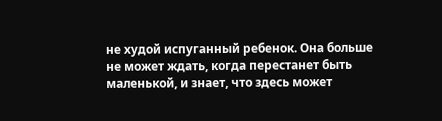не худой испуганный ребенок. Она больше не может ждать, когда перестанет быть маленькой, и знает, что здесь может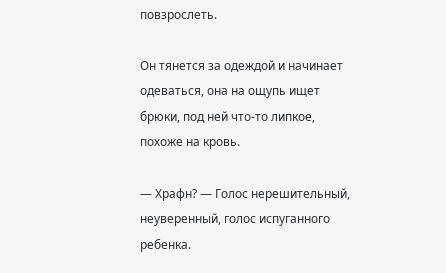повзрослеть.

Он тянется за одеждой и начинает одеваться, она на ощупь ищет брюки, под ней что-то липкое, похоже на кровь.

— Храфн? — Голос нерешительный, неуверенный, голос испуганного ребенка.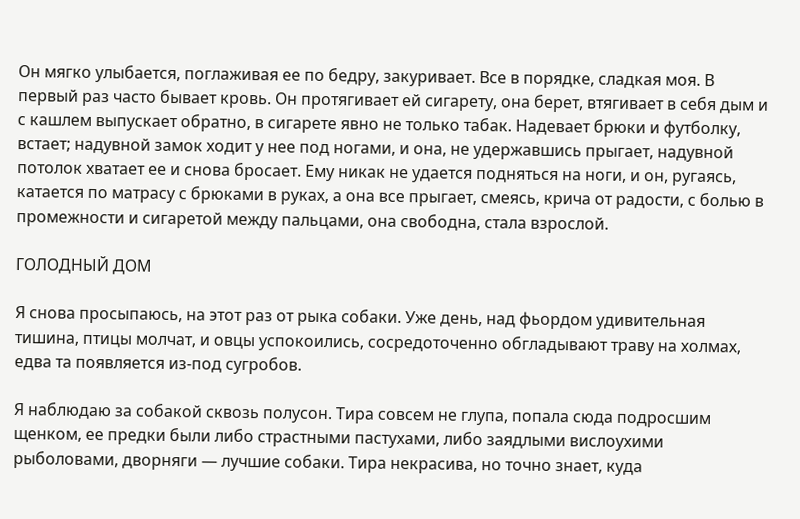Он мягко улыбается, поглаживая ее по бедру, закуривает. Все в порядке, сладкая моя. В первый раз часто бывает кровь. Он протягивает ей сигарету, она берет, втягивает в себя дым и с кашлем выпускает обратно, в сигарете явно не только табак. Надевает брюки и футболку, встает; надувной замок ходит у нее под ногами, и она, не удержавшись прыгает, надувной потолок хватает ее и снова бросает. Ему никак не удается подняться на ноги, и он, ругаясь, катается по матрасу с брюками в руках, а она все прыгает, смеясь, крича от радости, с болью в промежности и сигаретой между пальцами, она свободна, стала взрослой.

ГОЛОДНЫЙ ДОМ

Я снова просыпаюсь, на этот раз от рыка собаки. Уже день, над фьордом удивительная тишина, птицы молчат, и овцы успокоились, сосредоточенно обгладывают траву на холмах, едва та появляется из-под сугробов.

Я наблюдаю за собакой сквозь полусон. Тира совсем не глупа, попала сюда подросшим щенком, ее предки были либо страстными пастухами, либо заядлыми вислоухими рыболовами, дворняги — лучшие собаки. Тира некрасива, но точно знает, куда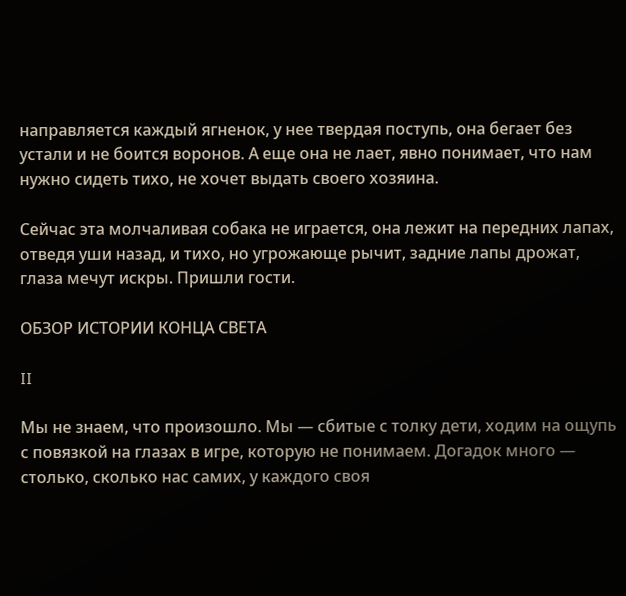направляется каждый ягненок, у нее твердая поступь, она бегает без устали и не боится воронов. А еще она не лает, явно понимает, что нам нужно сидеть тихо, не хочет выдать своего хозяина.

Сейчас эта молчаливая собака не играется, она лежит на передних лапах, отведя уши назад, и тихо, но угрожающе рычит, задние лапы дрожат, глаза мечут искры. Пришли гости.

ОБЗОР ИСТОРИИ КОНЦА СВЕТА

II

Мы не знаем, что произошло. Мы — сбитые с толку дети, ходим на ощупь с повязкой на глазах в игре, которую не понимаем. Догадок много — столько, сколько нас самих, у каждого своя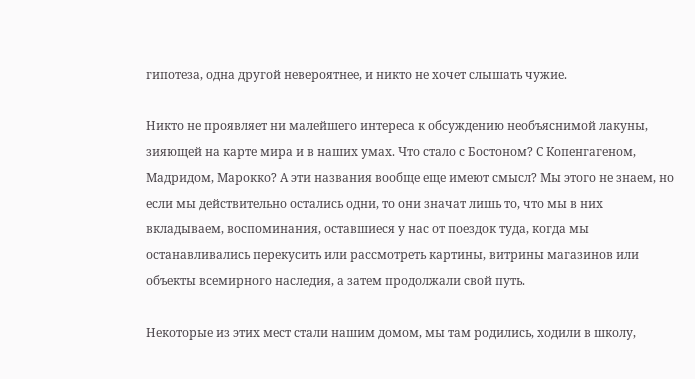гипотеза, одна другой невероятнее, и никто не хочет слышать чужие.

Никто не проявляет ни малейшего интереса к обсуждению необъяснимой лакуны, зияющей на карте мира и в наших умах. Что стало с Бостоном? С Копенгагеном, Мадридом, Марокко? А эти названия вообще еще имеют смысл? Мы этого не знаем, но если мы действительно остались одни, то они значат лишь то, что мы в них вкладываем, воспоминания, оставшиеся у нас от поездок туда, когда мы останавливались перекусить или рассмотреть картины, витрины магазинов или объекты всемирного наследия, а затем продолжали свой путь.

Некоторые из этих мест стали нашим домом, мы там родились, ходили в школу,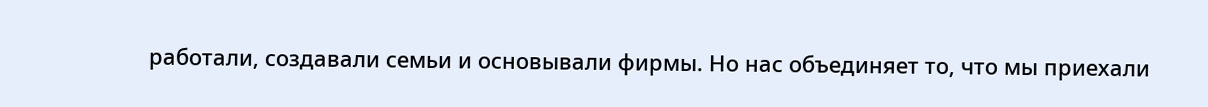работали, создавали семьи и основывали фирмы. Но нас объединяет то, что мы приехали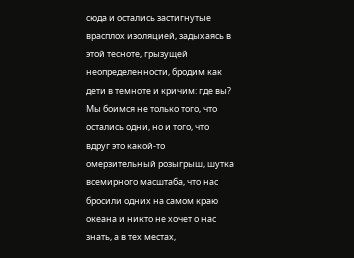сюда и остались застигнутые врасплох изоляцией, задыхаясь в этой тесноте, грызущей неопределенности, бродим как дети в темноте и кричим: где вы? Мы боимся не только того, что остались одни, но и того, что вдруг это какой-то омерзительный розыгрыш, шутка всемирного масштаба, что нас бросили одних на самом краю океана и никто не хочет о нас знать, а в тех местах,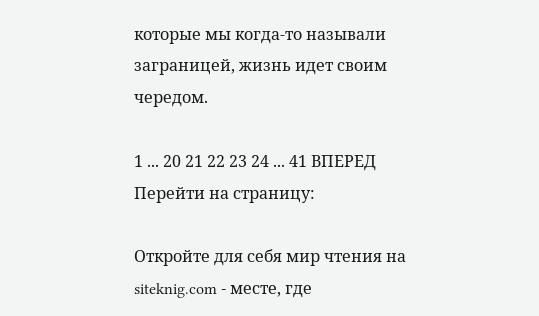которые мы когда-то называли заграницей, жизнь идет своим чередом.

1 ... 20 21 22 23 24 ... 41 ВПЕРЕД
Перейти на страницу:

Откройте для себя мир чтения на siteknig.com - месте, где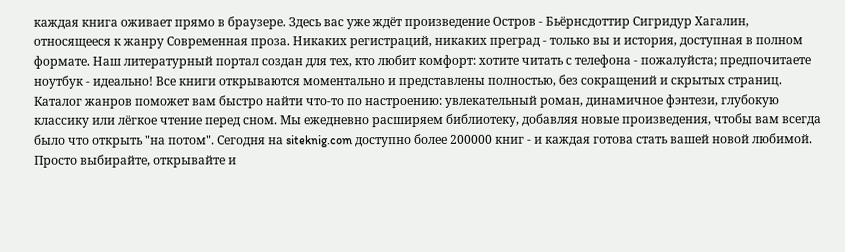каждая книга оживает прямо в браузере. Здесь вас уже ждёт произведение Остров - Бьёрнсдоттир Сигридур Хагалин, относящееся к жанру Современная проза. Никаких регистраций, никаких преград - только вы и история, доступная в полном формате. Наш литературный портал создан для тех, кто любит комфорт: хотите читать с телефона - пожалуйста; предпочитаете ноутбук - идеально! Все книги открываются моментально и представлены полностью, без сокращений и скрытых страниц. Каталог жанров поможет вам быстро найти что-то по настроению: увлекательный роман, динамичное фэнтези, глубокую классику или лёгкое чтение перед сном. Мы ежедневно расширяем библиотеку, добавляя новые произведения, чтобы вам всегда было что открыть "на потом". Сегодня на siteknig.com доступно более 200000 книг - и каждая готова стать вашей новой любимой. Просто выбирайте, открывайте и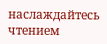наслаждайтесь чтением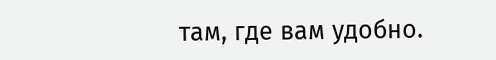там, где вам удобно.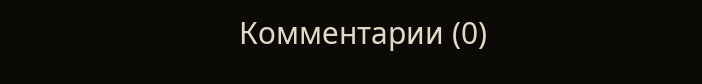Комментарии (0)